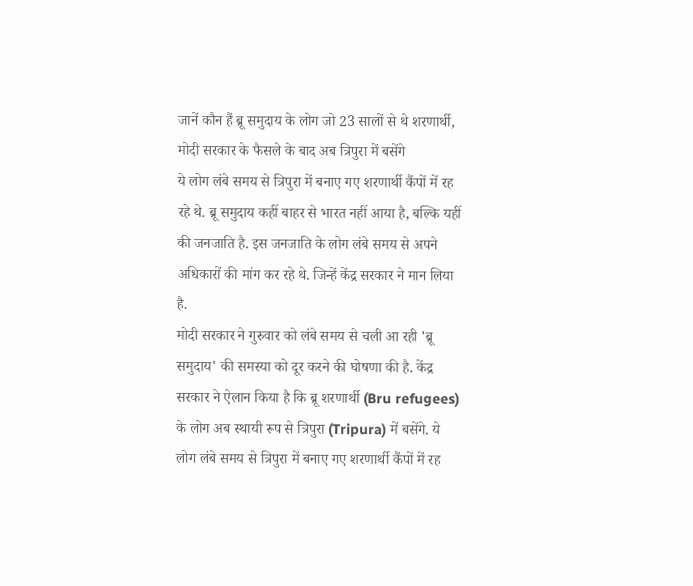जानें कौन हैं ब्रू समुदाय के लोग जो 23 सालों से थे शरणार्थी, मोदी सरकार के फैसले के बाद अब त्रिपुरा में बसेंगे
ये लोग लंबे समय से त्रिपुरा में बनाए गए शरणार्थी कैंपों में रह रहे थे. ब्रू समुदाय कहीं बाहर से भारत नहीं आया है, बल्कि यहीं की जनजाति है. इस जनजाति के लोग लंबे समय से अपने अधिकारों की मांग कर रहे थे. जिन्हें केंद्र सरकार ने मान लिया है.
मोदी सरकार ने गुरुवार को लंबे समय से चली आ रही 'ब्रू समुदाय' की समस्या को दूर करने की घोषणा की है. केंद्र सरकार ने ऐलान किया है कि ब्रू शरणार्थी (Bru refugees) के लोग अब स्थायी रूप से त्रिपुरा (Tripura) में बसेंगे. ये लोग लंबे समय से त्रिपुरा में बनाए गए शरणार्थी कैंपों में रह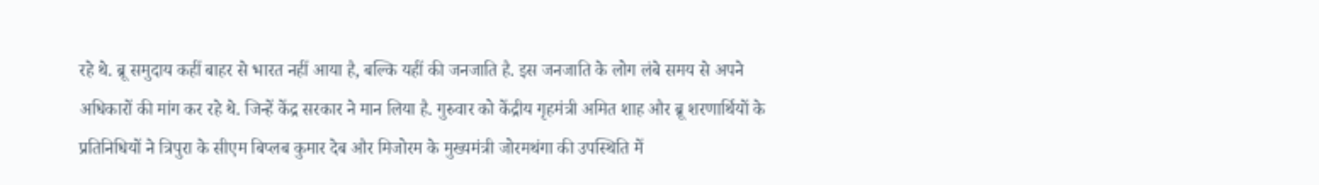रहे थे. ब्रू समुदाय कहीं बाहर से भारत नहीं आया है, बल्कि यहीं की जनजाति है. इस जनजाति के लोग लंबे समय से अपने अधिकारों की मांग कर रहे थे. जिन्हें केंद्र सरकार ने मान लिया है. गुरुवार को केंद्रीय गृहमंत्री अमित शाह और ब्रू शरणार्थियों के प्रतिनिधियों ने त्रिपुरा के सीएम बिप्लब कुमार देब और मिजोरम के मुख्यमंत्री जोरमथंगा की उपस्थिति में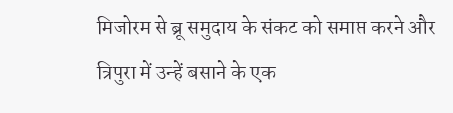मिजोरम से ब्रू समुदाय के संकट को समाप्त करने और त्रिपुरा में उन्हें बसाने के एक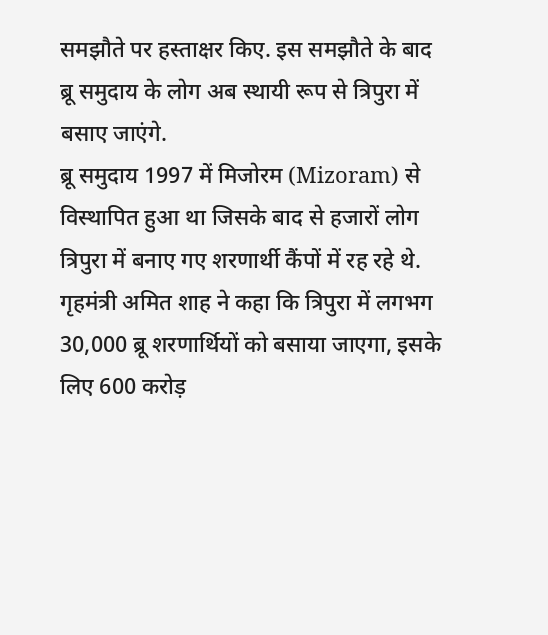समझौते पर हस्ताक्षर किए. इस समझौते के बाद ब्रू समुदाय के लोग अब स्थायी रूप से त्रिपुरा में बसाए जाएंगे.
ब्रू समुदाय 1997 में मिजोरम (Mizoram) से विस्थापित हुआ था जिसके बाद से हजारों लोग त्रिपुरा में बनाए गए शरणार्थी कैंपों में रह रहे थे. गृहमंत्री अमित शाह ने कहा कि त्रिपुरा में लगभग 30,000 ब्रू शरणार्थियों को बसाया जाएगा, इसके लिए 600 करोड़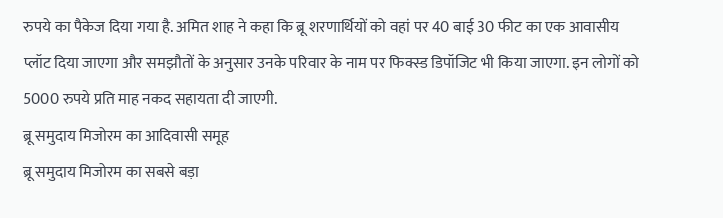रुपये का पैकेज दिया गया है. अमित शाह ने कहा कि ब्रू शरणार्थियों को वहां पर 40 बाई 30 फीट का एक आवासीय प्लॉट दिया जाएगा और समझौतों के अनुसार उनके परिवार के नाम पर फिक्स्ड डिपॉजिट भी किया जाएगा. इन लोगों को 5000 रुपये प्रति माह नकद सहायता दी जाएगी.
ब्रू समुदाय मिजोरम का आदिवासी समूह
ब्रू समुदाय मिजोरम का सबसे बड़ा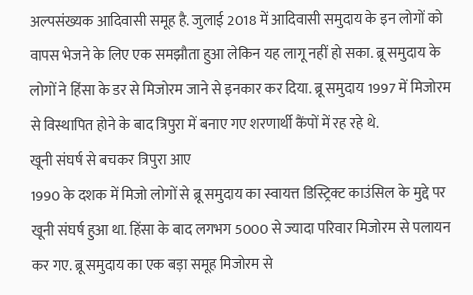अल्पसंख्यक आदिवासी समूह है. जुलाई 2018 में आदिवासी समुदाय के इन लोगों को वापस भेजने के लिए एक समझौता हुआ लेकिन यह लागू नहीं हो सका. ब्रू समुदाय के लोगों ने हिंसा के डर से मिजोरम जाने से इनकार कर दिया. ब्रू समुदाय 1997 में मिजोरम से विस्थापित होने के बाद त्रिपुरा में बनाए गए शरणार्थी कैंपों में रह रहे थे.
खूनी संघर्ष से बचकर त्रिपुरा आए
1990 के दशक में मिजो लोगों से ब्रू समुदाय का स्वायत्त डिस्ट्रिक्ट काउंसिल के मुद्दे पर खूनी संघर्ष हुआ था. हिंसा के बाद लगभग 5000 से ज्यादा परिवार मिजोरम से पलायन कर गए. ब्रू समुदाय का एक बड़ा समूह मिजोरम से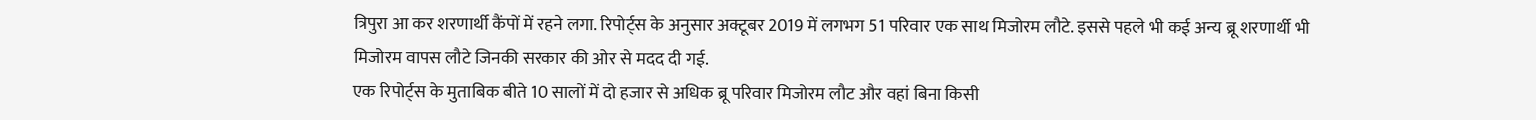त्रिपुरा आ कर शरणार्थी कैंपों में रहने लगा. रिपोर्ट्स के अनुसार अक्टूबर 2019 में लगभग 51 परिवार एक साथ मिजोरम लौटे. इससे पहले भी कई अन्य ब्रू शरणार्थी भी मिजोरम वापस लौटे जिनकी सरकार की ओर से मदद दी गई.
एक रिपोर्ट्स के मुताबिक बीते 10 सालों में दो हजार से अधिक ब्रू परिवार मिजोरम लौट और वहां बिना किसी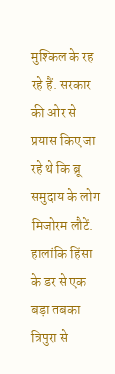मुश्किल के रह रहे हैं. सरकार की ओर से प्रयास किए जा रहे थे कि ब्रू समुदाय के लोग मिजोरम लौटें. हालांकि हिंसा के डर से एक बड़ा तबका त्रिपुरा से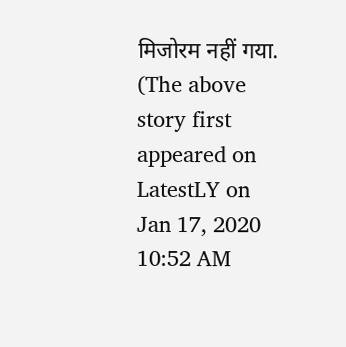मिजोरम नहीं गया.
(The above story first appeared on LatestLY on Jan 17, 2020 10:52 AM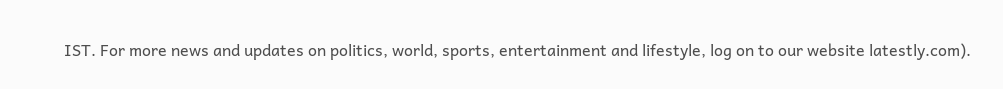IST. For more news and updates on politics, world, sports, entertainment and lifestyle, log on to our website latestly.com).